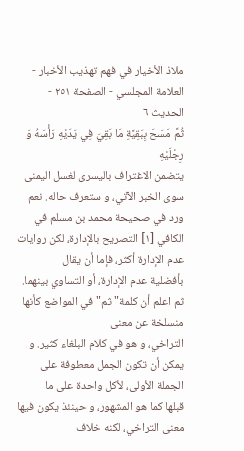ملاذ الأخيار في فهم تهذيب الأخبار - العلامة المجلسي - الصفحة ٢٥١ - الحديث ٦
ثُمَّ مَسَحَ بِبَقِيَّةِ مَا بَقِيَ فِي يَدَيْهِ رَأْسَهُ وَ رِجْلَيْهِ
يتضمن الاغتراف باليسرى لغسل اليمنى سوى الخبر الآتي، و ستعرف حاله. نعم ورد في صحيحة محمد بن مسلم في الكافي [١] التصريح بالإدارة، لكن روايات عدم الإدارة أكثر، فإما أن يقال
بأفضلية عدم الإدارة، أو التساوي بينهما. ثم اعلم أن كلمة" ثم" في المواضع كأنها منسلخة عن معنى
التراخي، و هو في كلام البلغاء كثير. و يمكن أن تكون الجمل معطوفة على الجملة الأولى، لأكل واحدة على ما
قبلها كما هو المشهور، و حينئذ يكون فيها معنى التراخي، لكنه خلاف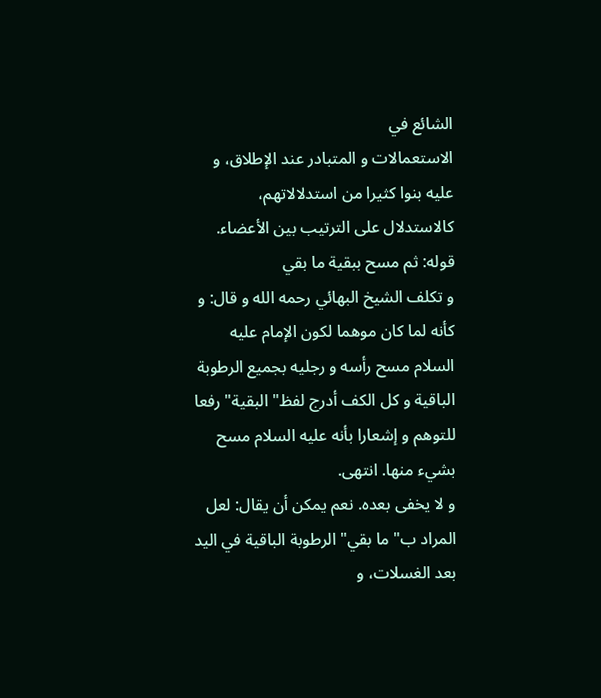الشائع في
الاستعمالات و المتبادر عند الإطلاق، و عليه بنوا كثيرا من استدلالاتهم،
كالاستدلال على الترتيب بين الأعضاء. قوله: ثم مسح ببقية ما بقي
و تكلف الشيخ البهائي رحمه الله و قال: و كأنه لما كان موهما لكون الإمام عليه السلام مسح رأسه و رجليه بجميع الرطوبة الباقية و كل الكف أدرج لفظ" البقية" رفعا للتوهم و إشعارا بأنه عليه السلام مسح بشيء منها. انتهى.
و لا يخفى بعده. نعم يمكن أن يقال: لعل المراد ب" ما بقي" الرطوبة الباقية في اليد بعد الغسلات، و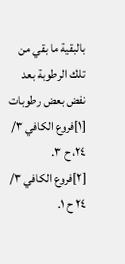بالبقية ما بقي من تلك الرطوبة بعد نفض بعض رطوبات
[١]فروع الكافي ٣/ ٢٤، ح ٣.
[٢]فروع الكافي ٣/ ٢٤ ح ١.